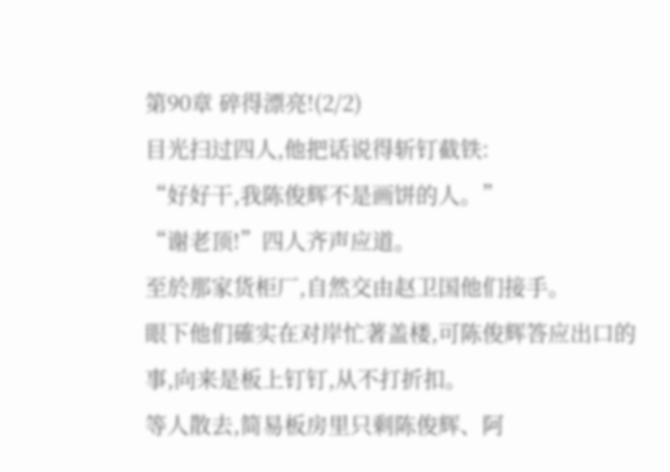第90章 碎得漂亮!(2/2)
目光扫过四人,他把话说得斩钉截铁:
“好好干,我陈俊辉不是画饼的人。”
“谢老顶!”四人齐声应道。
至於那家货柜厂,自然交由赵卫国他们接手。
眼下他们確实在对岸忙著盖楼,可陈俊辉答应出口的事,向来是板上钉钉,从不打折扣。
等人散去,简易板房里只剩陈俊辉、阿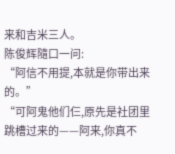来和吉米三人。
陈俊辉隨口一问:
“阿信不用提,本就是你带出来的。”
“可阿鬼他们仨,原先是社团里跳槽过来的——阿来,你真不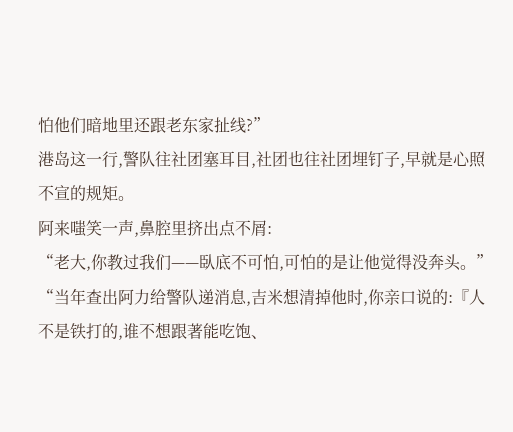怕他们暗地里还跟老东家扯线?”
港岛这一行,警队往社团塞耳目,社团也往社团埋钉子,早就是心照不宣的规矩。
阿来嗤笑一声,鼻腔里挤出点不屑:
“老大,你教过我们——臥底不可怕,可怕的是让他觉得没奔头。”
“当年查出阿力给警队递消息,吉米想清掉他时,你亲口说的:『人不是铁打的,谁不想跟著能吃饱、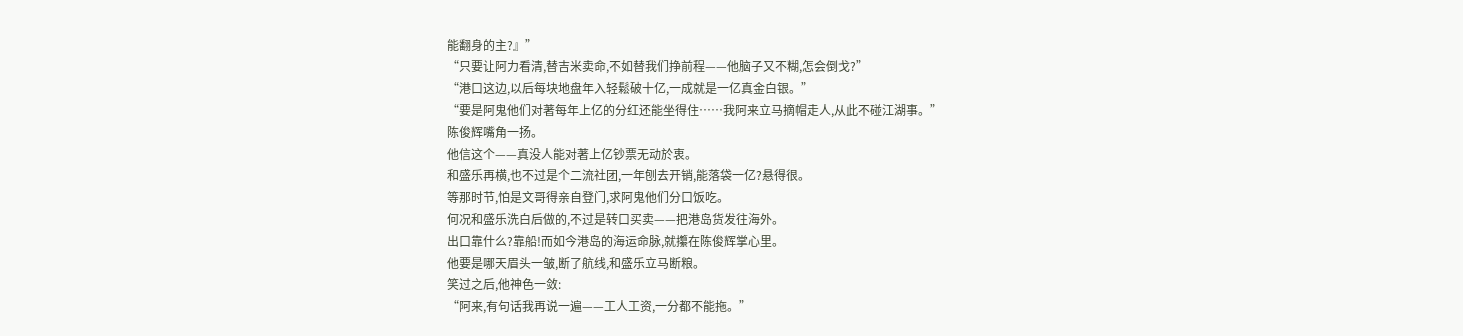能翻身的主?』”
“只要让阿力看清,替吉米卖命,不如替我们挣前程——他脑子又不糊,怎会倒戈?”
“港口这边,以后每块地盘年入轻鬆破十亿,一成就是一亿真金白银。”
“要是阿鬼他们对著每年上亿的分红还能坐得住……我阿来立马摘帽走人,从此不碰江湖事。”
陈俊辉嘴角一扬。
他信这个——真没人能对著上亿钞票无动於衷。
和盛乐再横,也不过是个二流社团,一年刨去开销,能落袋一亿?悬得很。
等那时节,怕是文哥得亲自登门,求阿鬼他们分口饭吃。
何况和盛乐洗白后做的,不过是转口买卖——把港岛货发往海外。
出口靠什么?靠船!而如今港岛的海运命脉,就攥在陈俊辉掌心里。
他要是哪天眉头一皱,断了航线,和盛乐立马断粮。
笑过之后,他神色一敛:
“阿来,有句话我再说一遍——工人工资,一分都不能拖。”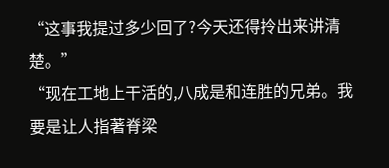“这事我提过多少回了?今天还得拎出来讲清楚。”
“现在工地上干活的,八成是和连胜的兄弟。我要是让人指著脊梁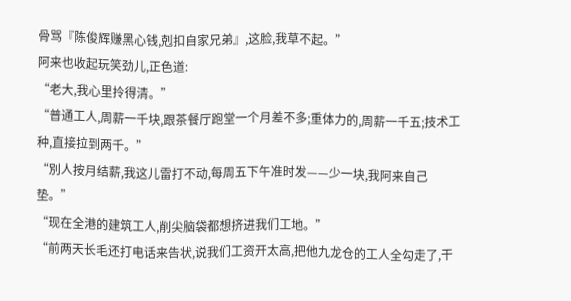骨骂『陈俊辉赚黑心钱,剋扣自家兄弟』,这脸,我草不起。”
阿来也收起玩笑劲儿,正色道:
“老大,我心里拎得清。”
“普通工人,周薪一千块,跟茶餐厅跑堂一个月差不多;重体力的,周薪一千五;技术工种,直接拉到两千。”
“別人按月结薪,我这儿雷打不动,每周五下午准时发——少一块,我阿来自己垫。”
“现在全港的建筑工人,削尖脑袋都想挤进我们工地。”
“前两天长毛还打电话来告状,说我们工资开太高,把他九龙仓的工人全勾走了,干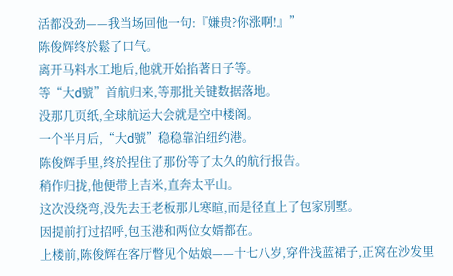活都没劲——我当场回他一句:『嫌贵?你涨啊!』”
陈俊辉终於鬆了口气。
离开马料水工地后,他就开始掐著日子等。
等“大d號”首航归来,等那批关键数据落地。
没那几页纸,全球航运大会就是空中楼阁。
一个半月后,“大d號”稳稳靠泊纽约港。
陈俊辉手里,终於捏住了那份等了太久的航行报告。
稍作归拢,他便带上吉米,直奔太平山。
这次没绕弯,没先去王老板那儿寒暄,而是径直上了包家別墅。
因提前打过招呼,包玉港和两位女婿都在。
上楼前,陈俊辉在客厅瞥见个姑娘——十七八岁,穿件浅蓝裙子,正窝在沙发里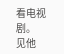看电视剧。
见他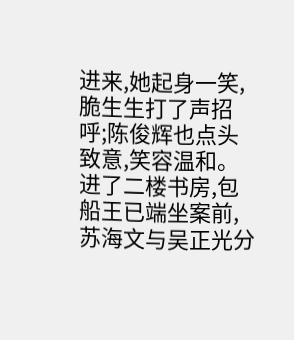进来,她起身一笑,脆生生打了声招呼;陈俊辉也点头致意,笑容温和。
进了二楼书房,包船王已端坐案前,苏海文与吴正光分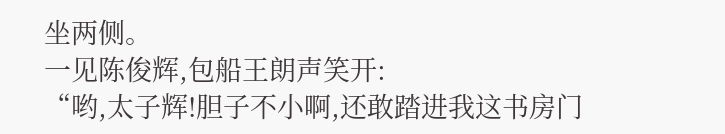坐两侧。
一见陈俊辉,包船王朗声笑开:
“哟,太子辉!胆子不小啊,还敢踏进我这书房门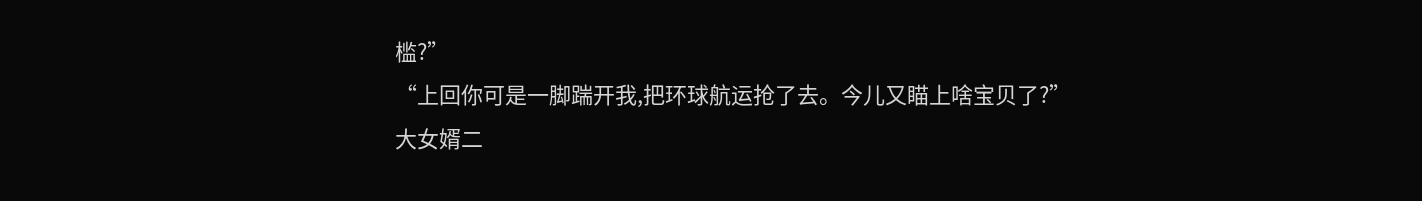槛?”
“上回你可是一脚踹开我,把环球航运抢了去。今儿又瞄上啥宝贝了?”
大女婿二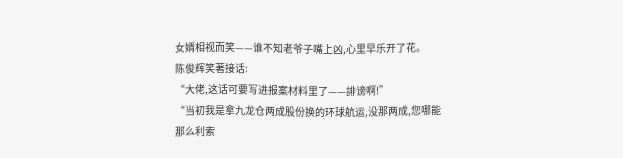女婿相视而笑——谁不知老爷子嘴上凶,心里早乐开了花。
陈俊辉笑著接话:
“大佬,这话可要写进报案材料里了——誹谤啊!”
“当初我是拿九龙仓两成股份换的环球航运,没那两成,您哪能那么利索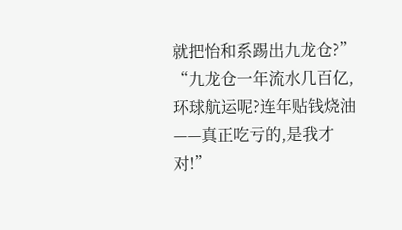就把怡和系踢出九龙仓?”
“九龙仓一年流水几百亿,环球航运呢?连年贴钱烧油——真正吃亏的,是我才对!”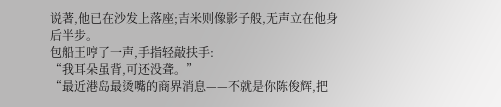说著,他已在沙发上落座;吉米则像影子般,无声立在他身后半步。
包船王哼了一声,手指轻敲扶手:
“我耳朵虽背,可还没聋。”
“最近港岛最烫嘴的商界消息——不就是你陈俊辉,把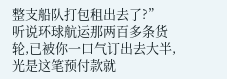整支船队打包租出去了?”
听说环球航运那两百多条货轮,已被你一口气订出去大半,光是这笔预付款就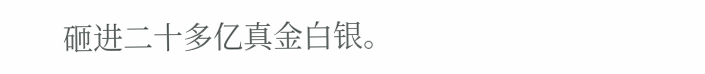砸进二十多亿真金白银。